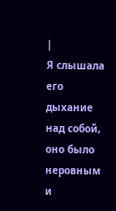|
Я слышала его дыхание над собой, оно было неровным и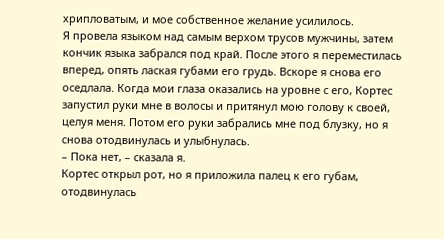хрипловатым, и мое собственное желание усилилось.
Я провела языком над самым верхом трусов мужчины, затем кончик языка забрался под край. После этого я переместилась вперед, опять лаская губами его грудь. Вскоре я снова его оседлала. Когда мои глаза оказались на уровне с его, Кортес запустил руки мне в волосы и притянул мою голову к своей, целуя меня. Потом его руки забрались мне под блузку, но я снова отодвинулась и улыбнулась.
– Пока нет, – сказала я.
Кортес открыл рот, но я приложила палец к его губам, отодвинулась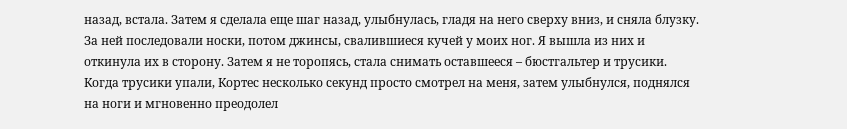назад, встала. Затем я сделала еще шаг назад, улыбнулась, гладя на него сверху вниз, и сняла блузку. За ней последовали носки, потом джинсы, свалившиеся кучей у моих ног. Я вышла из них и откинула их в сторону. Затем я не торопясь, стала снимать оставшееся – бюстгальтер и трусики.
Когда трусики упали, Кортес несколько секунд просто смотрел на меня, затем улыбнулся, поднялся на ноги и мгновенно преодолел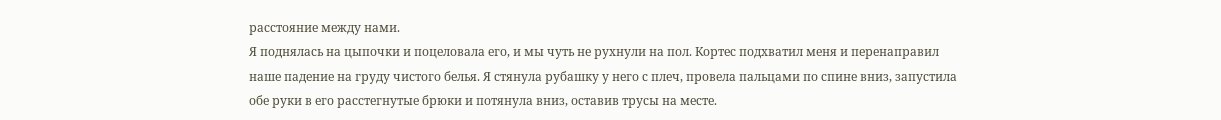расстояние между нами.
Я поднялась на цыпочки и поцеловала его, и мы чуть не рухнули на пол. Кортес подхватил меня и перенаправил наше падение на груду чистого белья. Я стянула рубашку у него с плеч, провела пальцами по спине вниз, запустила обе руки в его расстегнутые брюки и потянула вниз, оставив трусы на месте.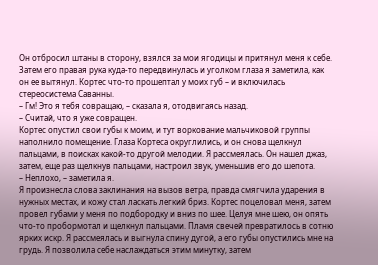Он отбросил штаны в сторону, взялся за мои ягодицы и притянул меня к себе. Затем его правая рука куда-то передвинулась и уголком глаза я заметила, как он ее вытянул. Кортес что-то прошептал у моих губ – и включилась стереосистема Саванны.
– Гм! Это я тебя совращаю, – сказала я, отодвигаясь назад.
– Считай, что я уже совращен.
Кортес опустил свои губы к моим, и тут воркование мальчиковой группы наполнило помещение. Глаза Кортеса округлились, и он снова щелкнул пальцами, в поисках какой-то другой мелодии. Я рассмеялась. Он нашел джаз, затем, еще раз щелкнув пальцами, настроил звук, уменьшив его до шепота.
– Неплохо, – заметила я.
Я произнесла слова заклинания на вызов ветра, правда смягчила ударения в нужных местах, и кожу стал ласкать легкий бриз. Кортес поцеловал меня, затем провел губами у меня по подбородку и вниз по шее. Целуя мне шею, он опять что-то пробормотал и щелкнул пальцами. Пламя свечей превратилось в сотню ярких искр. Я рассмеялась и выгнула спину дугой, а его губы опустились мне на грудь. Я позволила себе наслаждаться этим минутку, затем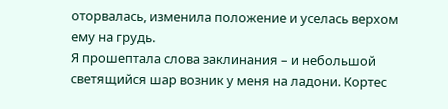оторвалась, изменила положение и уселась верхом ему на грудь.
Я прошептала слова заклинания – и небольшой светящийся шар возник у меня на ладони. Кортес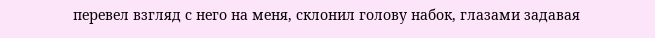перевел взгляд с него на меня, склонил голову набок, глазами задавая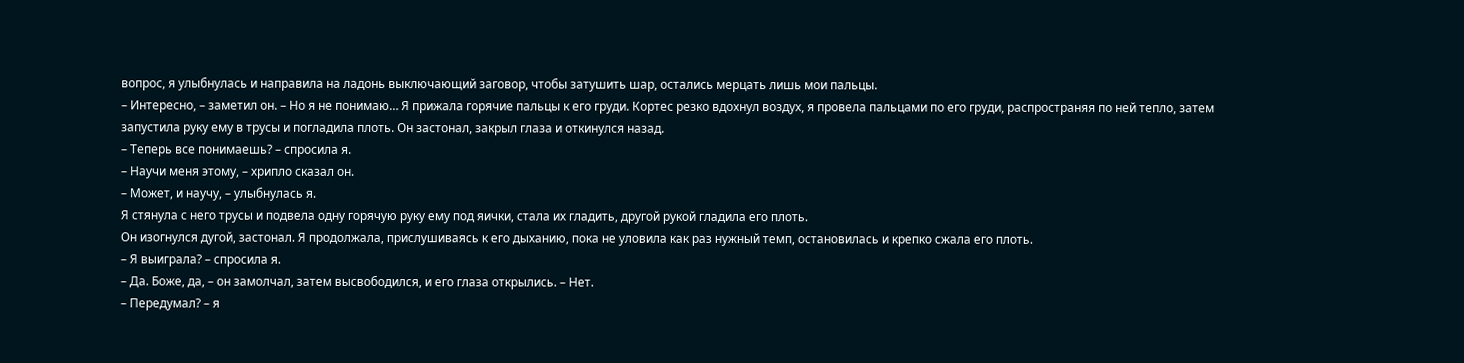вопрос, я улыбнулась и направила на ладонь выключающий заговор, чтобы затушить шар, остались мерцать лишь мои пальцы.
– Интересно, – заметил он. – Но я не понимаю… Я прижала горячие пальцы к его груди. Кортес резко вдохнул воздух, я провела пальцами по его груди, распространяя по ней тепло, затем запустила руку ему в трусы и погладила плоть. Он застонал, закрыл глаза и откинулся назад.
– Теперь все понимаешь? – спросила я.
– Научи меня этому, – хрипло сказал он.
– Может, и научу, – улыбнулась я.
Я стянула с него трусы и подвела одну горячую руку ему под яички, стала их гладить, другой рукой гладила его плоть.
Он изогнулся дугой, застонал. Я продолжала, прислушиваясь к его дыханию, пока не уловила как раз нужный темп, остановилась и крепко сжала его плоть.
– Я выиграла? – спросила я.
– Да. Боже, да, – он замолчал, затем высвободился, и его глаза открылись. – Нет.
– Передумал? – я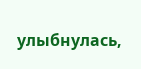улыбнулась,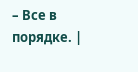– Все в порядке. |